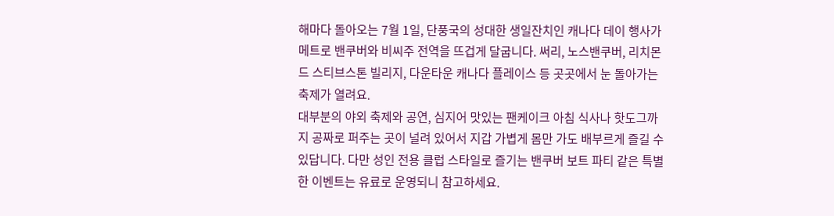해마다 돌아오는 7월 1일, 단풍국의 성대한 생일잔치인 캐나다 데이 행사가 메트로 밴쿠버와 비씨주 전역을 뜨겁게 달굽니다. 써리, 노스밴쿠버, 리치몬드 스티브스톤 빌리지, 다운타운 캐나다 플레이스 등 곳곳에서 눈 돌아가는 축제가 열려요.
대부분의 야외 축제와 공연, 심지어 맛있는 팬케이크 아침 식사나 핫도그까지 공짜로 퍼주는 곳이 널려 있어서 지갑 가볍게 몸만 가도 배부르게 즐길 수 있답니다. 다만 성인 전용 클럽 스타일로 즐기는 밴쿠버 보트 파티 같은 특별한 이벤트는 유료로 운영되니 참고하세요.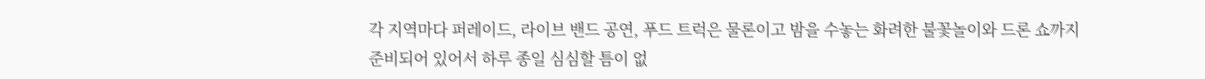각 지역마다 퍼레이드, 라이브 밴드 공연, 푸드 트럭은 물론이고 밤을 수놓는 화려한 불꽃놀이와 드론 쇼까지 준비되어 있어서 하루 종일 심심할 틈이 없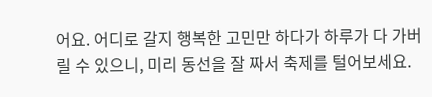어요. 어디로 갈지 행복한 고민만 하다가 하루가 다 가버릴 수 있으니, 미리 동선을 잘 짜서 축제를 털어보세요.